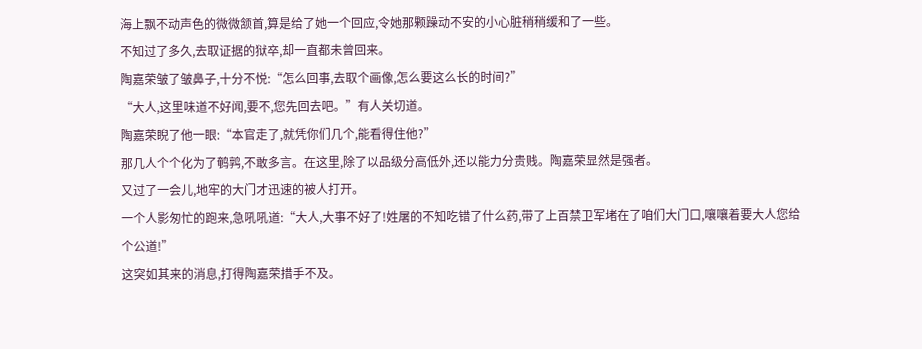海上飘不动声色的微微颔首,算是给了她一个回应,令她那颗躁动不安的小心脏稍稍缓和了一些。
不知过了多久,去取证据的狱卒,却一直都未曾回来。
陶嘉荣皱了皱鼻子,十分不悦:“怎么回事,去取个画像,怎么要这么长的时间?”
“大人,这里味道不好闻,要不,您先回去吧。”有人关切道。
陶嘉荣睨了他一眼:“本官走了,就凭你们几个,能看得住他?”
那几人个个化为了鹌鹑,不敢多言。在这里,除了以品级分高低外,还以能力分贵贱。陶嘉荣显然是强者。
又过了一会儿,地牢的大门才迅速的被人打开。
一个人影匆忙的跑来,急吼吼道:“大人,大事不好了!姓屠的不知吃错了什么药,带了上百禁卫军堵在了咱们大门口,嚷嚷着要大人您给个公道!”
这突如其来的消息,打得陶嘉荣措手不及。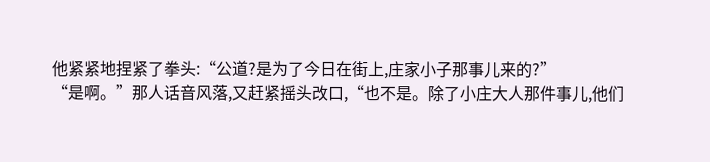他紧紧地捏紧了拳头:“公道?是为了今日在街上,庄家小子那事儿来的?”
“是啊。”那人话音风落,又赶紧摇头改口,“也不是。除了小庄大人那件事儿,他们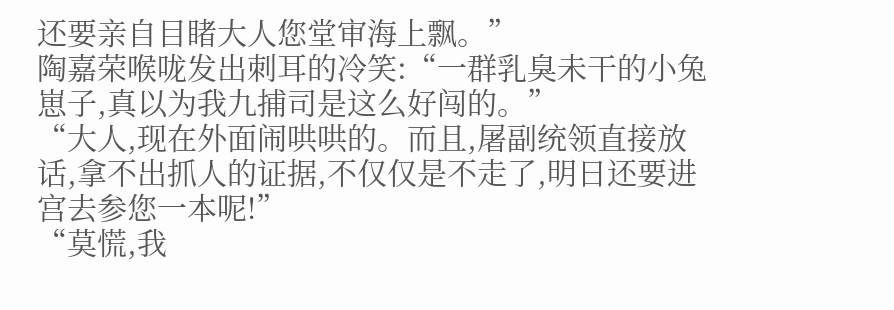还要亲自目睹大人您堂审海上飘。”
陶嘉荣喉咙发出刺耳的冷笑:“一群乳臭未干的小兔崽子,真以为我九捕司是这么好闯的。”
“大人,现在外面闹哄哄的。而且,屠副统领直接放话,拿不出抓人的证据,不仅仅是不走了,明日还要进宫去参您一本呢!”
“莫慌,我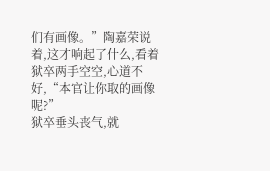们有画像。”陶嘉荣说着,这才响起了什么,看着狱卒两手空空,心道不好,“本官让你取的画像呢?”
狱卒垂头丧气,就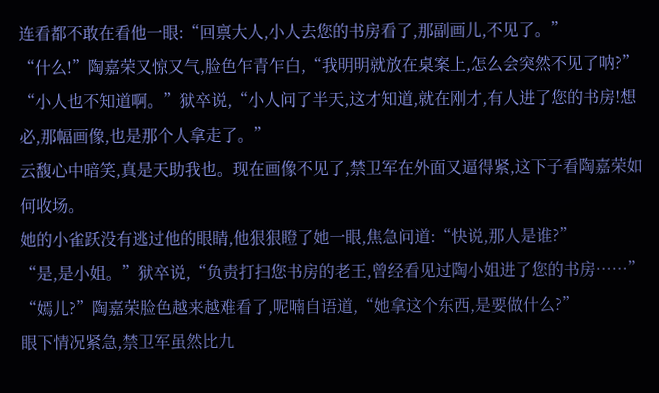连看都不敢在看他一眼:“回禀大人,小人去您的书房看了,那副画儿,不见了。”
“什么!”陶嘉荣又惊又气,脸色乍青乍白,“我明明就放在桌案上,怎么会突然不见了呐?”
“小人也不知道啊。”狱卒说,“小人问了半天,这才知道,就在刚才,有人进了您的书房!想必,那幅画像,也是那个人拿走了。”
云馥心中暗笑,真是天助我也。现在画像不见了,禁卫军在外面又逼得紧,这下子看陶嘉荣如何收场。
她的小雀跃没有逃过他的眼睛,他狠狠瞪了她一眼,焦急问道:“快说,那人是谁?”
“是,是小姐。”狱卒说,“负责打扫您书房的老王,曾经看见过陶小姐进了您的书房……”
“嫣儿?”陶嘉荣脸色越来越难看了,呢喃自语道,“她拿这个东西,是要做什么?”
眼下情况紧急,禁卫军虽然比九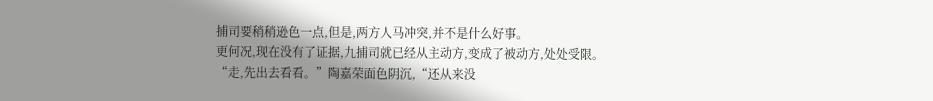捕司要稍稍逊色一点,但是,两方人马冲突,并不是什么好事。
更何况,现在没有了证据,九捕司就已经从主动方,变成了被动方,处处受限。
“走,先出去看看。”陶嘉荣面色阴沉,“还从来没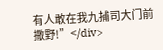有人敢在我九捕司大门前撒野!”</div>